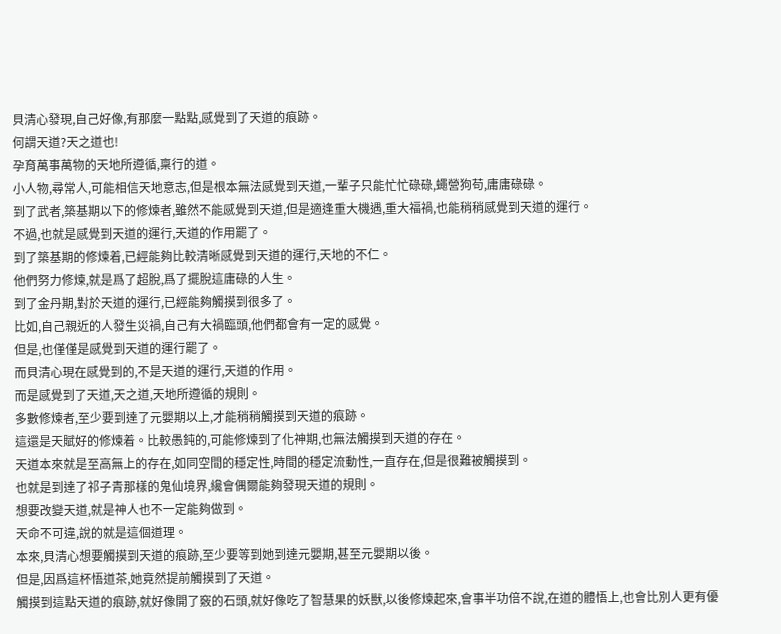貝清心發現,自己好像,有那麼一點點,感覺到了天道的痕跡。
何謂天道?天之道也!
孕育萬事萬物的天地所遵循,稟行的道。
小人物,尋常人,可能相信天地意志,但是根本無法感覺到天道,一輩子只能忙忙碌碌,蠅營狗苟,庸庸碌碌。
到了武者,築基期以下的修煉者,雖然不能感覺到天道,但是適逢重大機遇,重大福禍,也能稍稍感覺到天道的運行。
不過,也就是感覺到天道的運行,天道的作用罷了。
到了築基期的修煉着,已經能夠比較清晰感覺到天道的運行,天地的不仁。
他們努力修煉,就是爲了超脫,爲了擺脫這庸碌的人生。
到了金丹期,對於天道的運行,已經能夠觸摸到很多了。
比如,自己親近的人發生災禍,自己有大禍臨頭,他們都會有一定的感覺。
但是,也僅僅是感覺到天道的運行罷了。
而貝清心現在感覺到的,不是天道的運行,天道的作用。
而是感覺到了天道,天之道,天地所遵循的規則。
多數修煉者,至少要到達了元嬰期以上,才能稍稍觸摸到天道的痕跡。
這還是天賦好的修煉着。比較愚鈍的,可能修煉到了化神期,也無法觸摸到天道的存在。
天道本來就是至高無上的存在,如同空間的穩定性,時間的穩定流動性,一直存在,但是很難被觸摸到。
也就是到達了祁子青那樣的鬼仙境界,纔會偶爾能夠發現天道的規則。
想要改變天道,就是神人也不一定能夠做到。
天命不可違,說的就是這個道理。
本來,貝清心想要觸摸到天道的痕跡,至少要等到她到達元嬰期,甚至元嬰期以後。
但是,因爲這杯悟道茶,她竟然提前觸摸到了天道。
觸摸到這點天道的痕跡,就好像開了竅的石頭,就好像吃了智慧果的妖獸,以後修煉起來,會事半功倍不說,在道的體悟上,也會比別人更有優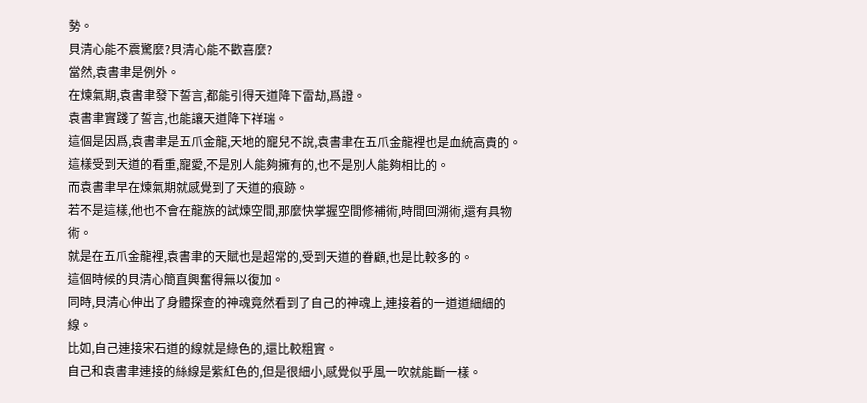勢。
貝清心能不震驚麼?貝清心能不歡喜麼?
當然,袁書聿是例外。
在煉氣期,袁書聿發下誓言,都能引得天道降下雷劫,爲證。
袁書聿實踐了誓言,也能讓天道降下祥瑞。
這個是因爲,袁書聿是五爪金龍,天地的寵兒不說,袁書聿在五爪金龍裡也是血統高貴的。
這樣受到天道的看重,寵愛,不是別人能夠擁有的,也不是別人能夠相比的。
而袁書聿早在煉氣期就感覺到了天道的痕跡。
若不是這樣,他也不會在龍族的試煉空間,那麼快掌握空間修補術,時間回溯術,還有具物術。
就是在五爪金龍裡,袁書聿的天賦也是超常的,受到天道的眷顧,也是比較多的。
這個時候的貝清心簡直興奮得無以復加。
同時,貝清心伸出了身體探查的神魂竟然看到了自己的神魂上,連接着的一道道細細的線。
比如,自己連接宋石道的線就是綠色的,還比較粗實。
自己和袁書聿連接的絲線是紫紅色的,但是很細小,感覺似乎風一吹就能斷一樣。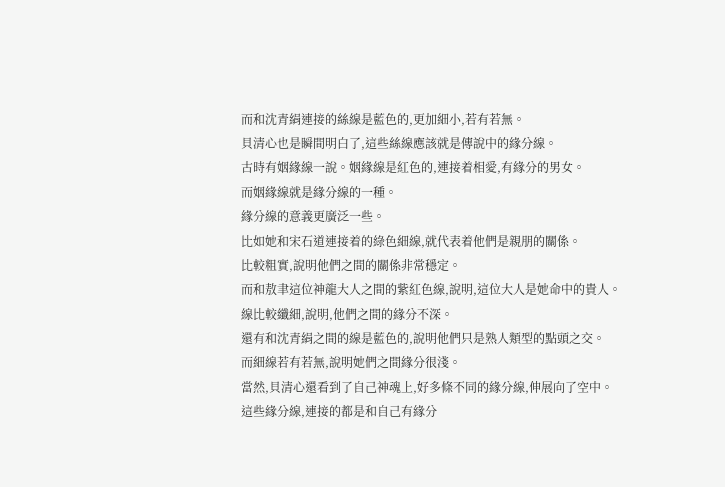而和沈青絹連接的絲線是藍色的,更加細小,若有若無。
貝清心也是瞬間明白了,這些絲線應該就是傳說中的緣分線。
古時有姻緣線一說。姻緣線是紅色的,連接着相愛,有緣分的男女。
而姻緣線就是緣分線的一種。
緣分線的意義更廣泛一些。
比如她和宋石道連接着的綠色細線,就代表着他們是親朋的關係。
比較粗實,說明他們之間的關係非常穩定。
而和敖聿這位神龍大人之間的紫紅色線,說明,這位大人是她命中的貴人。
線比較纖細,說明,他們之間的緣分不深。
還有和沈青絹之間的線是藍色的,說明他們只是熟人類型的點頭之交。
而細線若有若無,說明她們之間緣分很淺。
當然,貝清心還看到了自己神魂上,好多條不同的緣分線,伸展向了空中。
這些緣分線,連接的都是和自己有緣分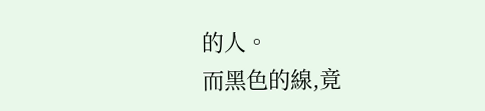的人。
而黑色的線,竟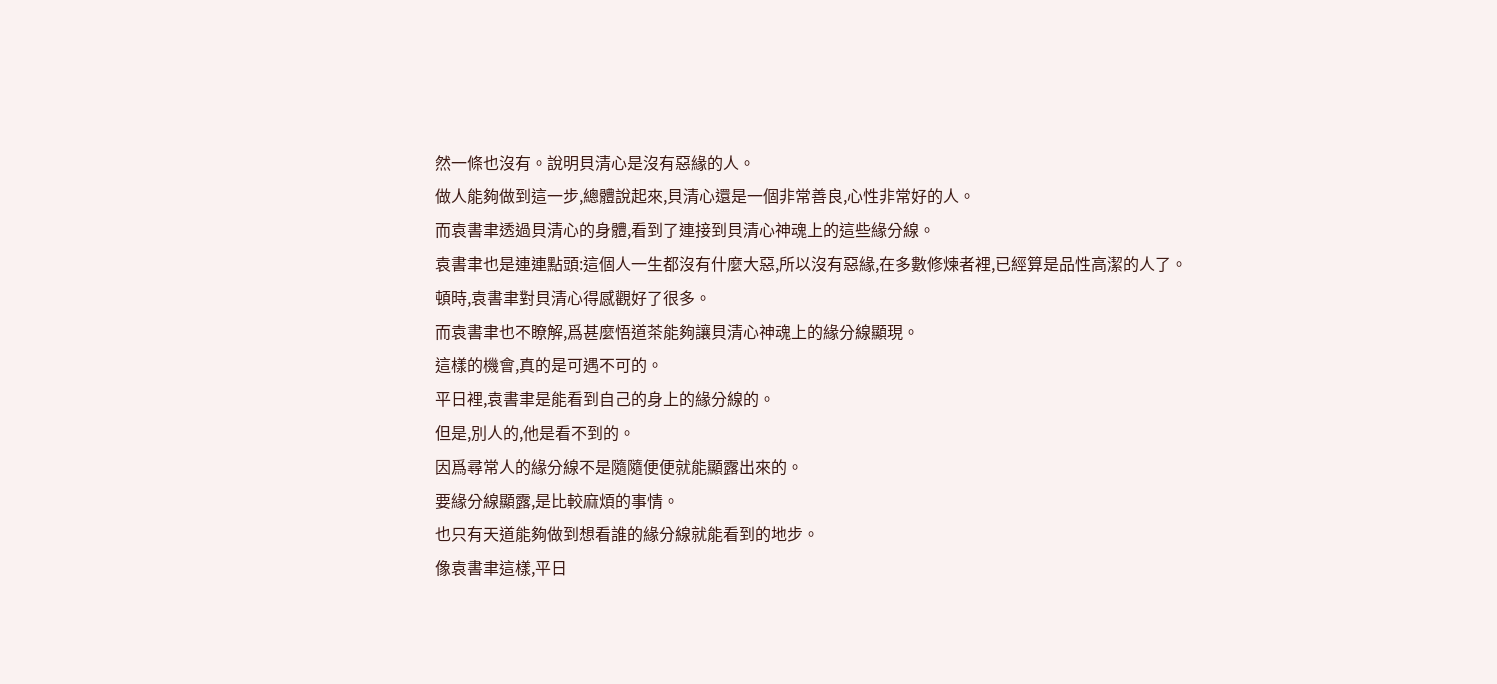然一條也沒有。說明貝清心是沒有惡緣的人。
做人能夠做到這一步,總體說起來,貝清心還是一個非常善良,心性非常好的人。
而袁書聿透過貝清心的身體,看到了連接到貝清心神魂上的這些緣分線。
袁書聿也是連連點頭:這個人一生都沒有什麼大惡,所以沒有惡緣,在多數修煉者裡,已經算是品性高潔的人了。
頓時,袁書聿對貝清心得感觀好了很多。
而袁書聿也不瞭解,爲甚麼悟道茶能夠讓貝清心神魂上的緣分線顯現。
這樣的機會,真的是可遇不可的。
平日裡,袁書聿是能看到自己的身上的緣分線的。
但是,別人的,他是看不到的。
因爲尋常人的緣分線不是隨隨便便就能顯露出來的。
要緣分線顯露,是比較麻煩的事情。
也只有天道能夠做到想看誰的緣分線就能看到的地步。
像袁書聿這樣,平日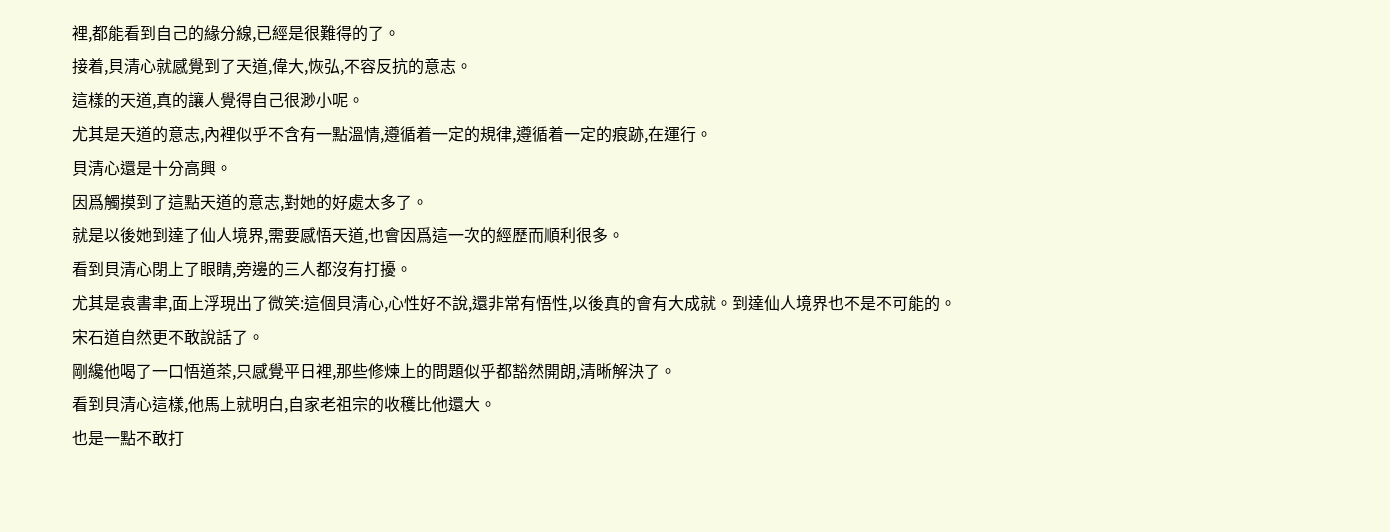裡,都能看到自己的緣分線,已經是很難得的了。
接着,貝清心就感覺到了天道,偉大,恢弘,不容反抗的意志。
這樣的天道,真的讓人覺得自己很渺小呢。
尤其是天道的意志,內裡似乎不含有一點溫情,遵循着一定的規律,遵循着一定的痕跡,在運行。
貝清心還是十分高興。
因爲觸摸到了這點天道的意志,對她的好處太多了。
就是以後她到達了仙人境界,需要感悟天道,也會因爲這一次的經歷而順利很多。
看到貝清心閉上了眼睛,旁邊的三人都沒有打擾。
尤其是袁書聿,面上浮現出了微笑:這個貝清心,心性好不說,還非常有悟性,以後真的會有大成就。到達仙人境界也不是不可能的。
宋石道自然更不敢說話了。
剛纔他喝了一口悟道茶,只感覺平日裡,那些修煉上的問題似乎都豁然開朗,清晰解決了。
看到貝清心這樣,他馬上就明白,自家老祖宗的收穫比他還大。
也是一點不敢打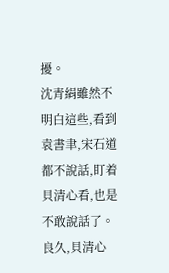擾。
沈青絹雖然不明白這些,看到袁書聿,宋石道都不說話,盯着貝清心看,也是不敢說話了。
良久,貝清心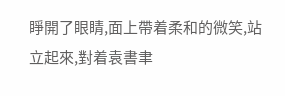睜開了眼睛,面上帶着柔和的微笑,站立起來,對着袁書聿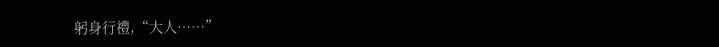躬身行禮,“大人……”